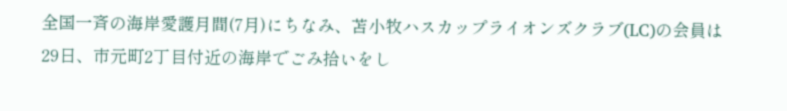全国一斉の海岸愛護月間(7月)にちなみ、苫小牧ハスカップライオンズクラブ(LC)の会員は29日、市元町2丁目付近の海岸でごみ拾いをし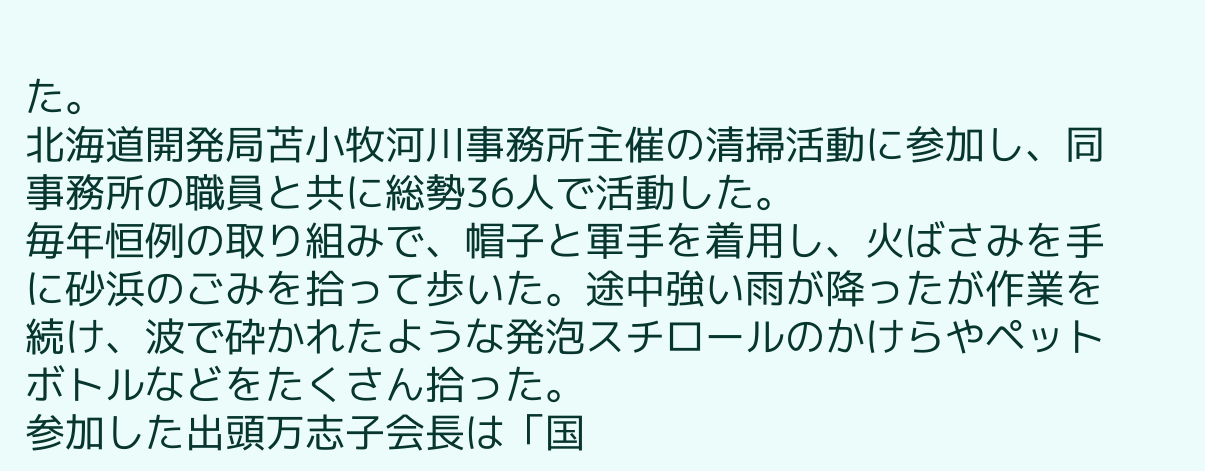た。
北海道開発局苫小牧河川事務所主催の清掃活動に参加し、同事務所の職員と共に総勢36人で活動した。
毎年恒例の取り組みで、帽子と軍手を着用し、火ばさみを手に砂浜のごみを拾って歩いた。途中強い雨が降ったが作業を続け、波で砕かれたような発泡スチロールのかけらやペットボトルなどをたくさん拾った。
参加した出頭万志子会長は「国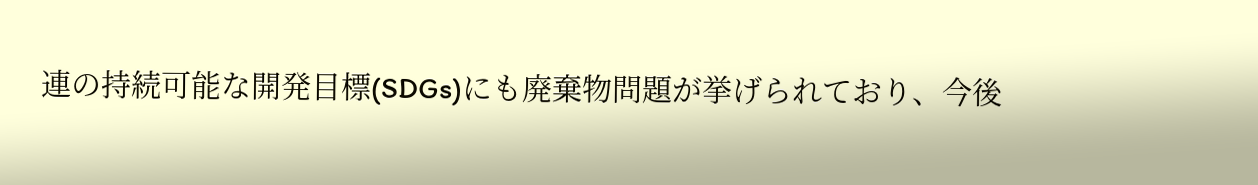連の持続可能な開発目標(SDGs)にも廃棄物問題が挙げられており、今後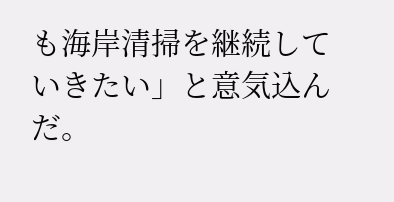も海岸清掃を継続していきたい」と意気込んだ。